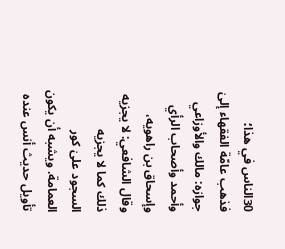30الناس في هذا؛ فذهب عامّة الفقهاء إلىٰ جوازه: مالك والأوزاعي وأحمد وأصحاب الرأي وإسحاق بن راهويه، وقال الشافعي: لا يجزيه ذلك كما لا يجزيه السجود علىٰ كور العمامة. ويشبه أن يكون تأويل حديث أنس عنده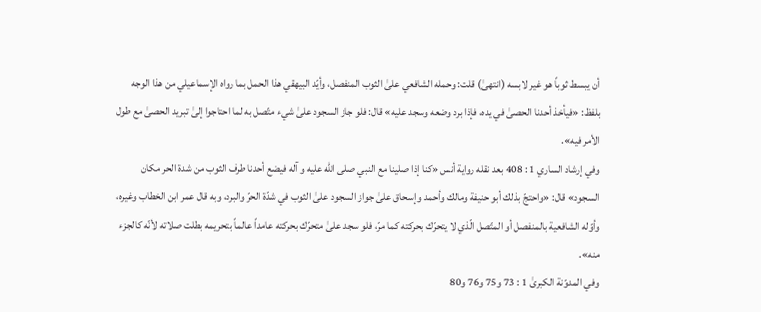أن يبسط ثوباً هو غير لابسه (انتهىٰ) قلت: وحمله الشافعي علىٰ الثوب المنفصل، وأيّد البيهقي هذا الحمل بما رواه الإسماعيلي من هذا الوجه بلفظ: «فيأخذ أحدنا الحصىٰ في يده، فإذا برد وضعه وسجد عليه» قال: فلو جاز السجود علىٰ شيء متّصل به لما احتاجوا إلىٰ تبريد الحصىٰ مع طول الأمر فيه».
وفي إرشاد الساري 1 : 408 بعد نقله رواية أنس «كنا إذا صلينا مع النبي صلى الله عليه و آله فيضع أحدنا طرف الثوب من شدة الحر مكان السجود» قال: «واحتجّ بذلك أبو حنيفة ومالك وأحمد وإسحاق علىٰ جواز السجود علىٰ الثوب في شدّة الحرّ والبرد، وبه قال عمر ابن الخطاب وغيره، وأوّله الشافعية بالمنفصل أو المتّصل الّذي لا يتحرّك بحركته كما مرّ، فلو سجد علىٰ متحرّك بحركته عامداً عالماً بتحريمه بطلت صلاته لأنّه كالجزء منه».
وفي المدوّنة الكبرىٰ 1 : 73 و75 و76 و80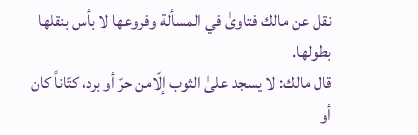نقل عن مالك فتاوىٰ في المسألة وفروعها لا بأس بنقلها بطولها.
قال مالك: لا يسجد علىٰ الثوب إلّامن حرّ أو برد، كتّاناً كان أو